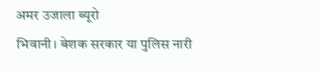अमर उजाला ब्यूरो
भिवानी। बेशक सरकार या पुलिस नारी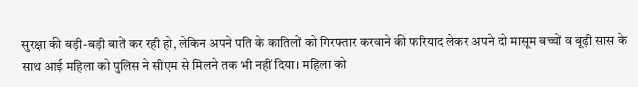सुरक्षा की बड़ी-बड़ी बातें कर रही हो, लेकिन अपने पति के कातिलों को गिरफ्तार करवाने की फरियाद लेकर अपने दो मासूम बच्चों व बूढ़ी सास के साथ आई महिला को पुलिस ने सीएम से मिलने तक भी नहीं दिया। महिला को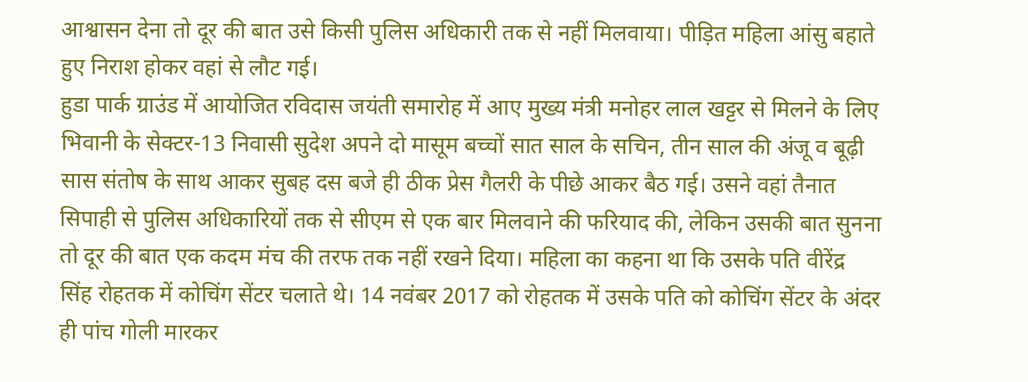आश्वासन देना तो दूर की बात उसे किसी पुलिस अधिकारी तक से नहीं मिलवाया। पीड़ित महिला आंसु बहाते हुए निराश होकर वहां से लौट गई।
हुडा पार्क ग्राउंड में आयोजित रविदास जयंती समारोह में आए मुख्य मंत्री मनोहर लाल खट्टर से मिलने के लिए भिवानी के सेक्टर-13 निवासी सुदेश अपने दो मासूम बच्चों सात साल के सचिन, तीन साल की अंजू व बूढ़ी सास संतोष के साथ आकर सुबह दस बजे ही ठीक प्रेस गैलरी के पीछे आकर बैठ गई। उसने वहां तैनात सिपाही से पुलिस अधिकारियों तक से सीएम से एक बार मिलवाने की फरियाद की, लेकिन उसकी बात सुनना तो दूर की बात एक कदम मंच की तरफ तक नहीं रखने दिया। महिला का कहना था कि उसके पति वीरेंद्र सिंह रोहतक में कोचिंग सेंटर चलाते थे। 14 नवंबर 2017 को रोहतक में उसके पति को कोचिंग सेंटर के अंदर ही पांच गोली मारकर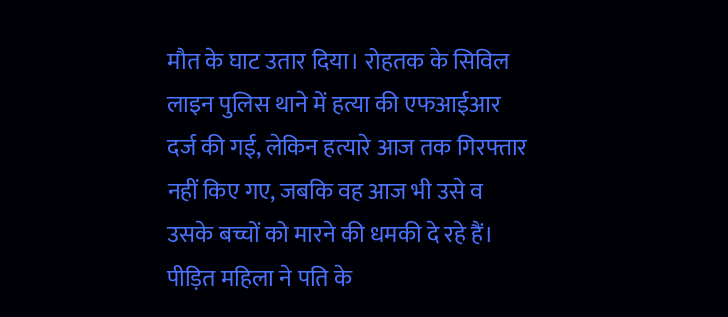मौत के घाट उतार दिया। रोहतक के सिविल लाइन पुलिस थाने में हत्या की एफआईआर दर्ज की गई, लेकिन हत्यारे आज तक गिरफ्तार नहीं किए गए, जबकि वह आज भी उसे व उसके बच्चों को मारने की धमकी दे रहे हैं। पीड़ित महिला ने पति के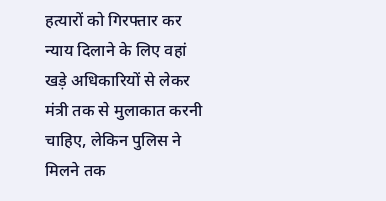हत्यारों को गिरफ्तार कर न्याय दिलाने के लिए वहां खड़े अधिकारियों से लेकर मंत्री तक से मुलाकात करनी चाहिए, लेकिन पुलिस ने मिलने तक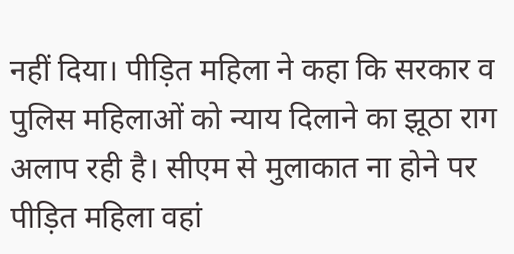नहीं दिया। पीड़ित महिला ने कहा कि सरकार व पुलिस महिलाओं को न्याय दिलाने का झूठा राग अलाप रही है। सीएम से मुलाकात ना होने पर पीड़ित महिला वहां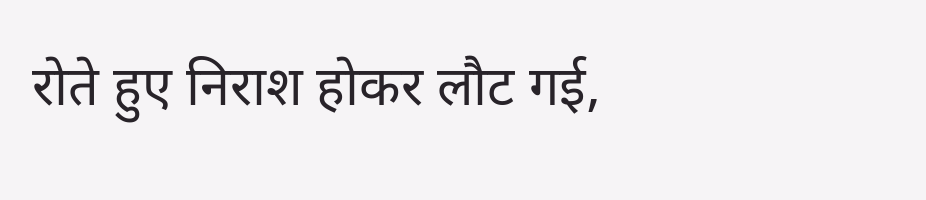रोते हुए निराश होकर लौट गई,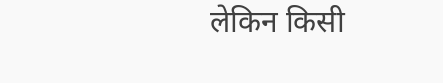लेकिन किसी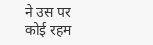ने उस पर कोई रहम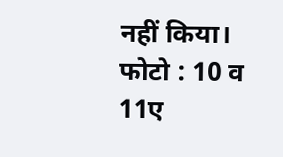नहीं किया।
फोटो : 10 व 11ए